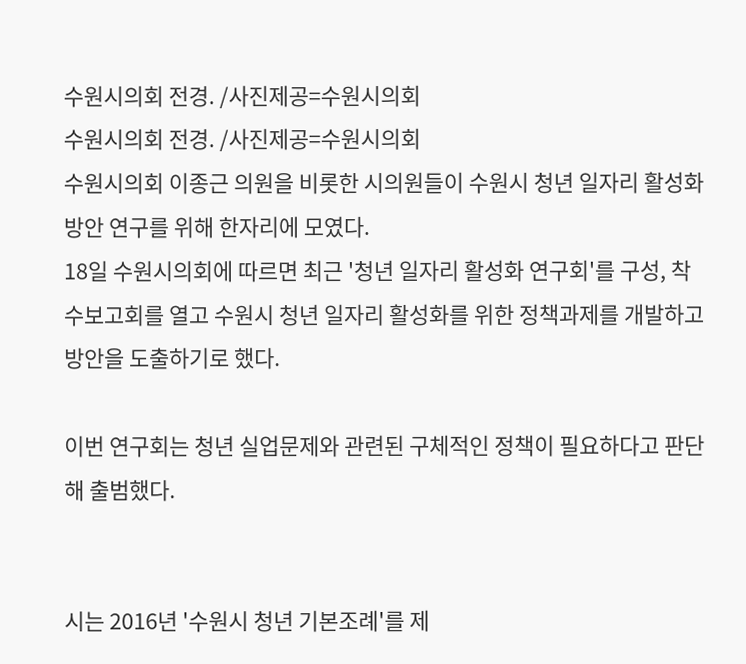수원시의회 전경. /사진제공=수원시의회
수원시의회 전경. /사진제공=수원시의회
수원시의회 이종근 의원을 비롯한 시의원들이 수원시 청년 일자리 활성화 방안 연구를 위해 한자리에 모였다.
18일 수원시의회에 따르면 최근 '청년 일자리 활성화 연구회'를 구성, 착수보고회를 열고 수원시 청년 일자리 활성화를 위한 정책과제를 개발하고 방안을 도출하기로 했다.

이번 연구회는 청년 실업문제와 관련된 구체적인 정책이 필요하다고 판단해 출범했다.


시는 2016년 '수원시 청년 기본조례'를 제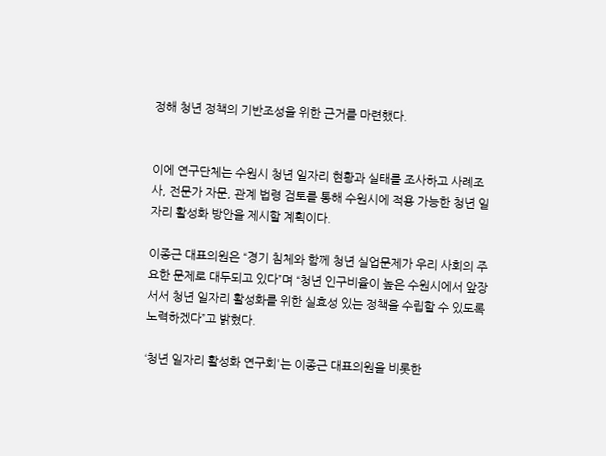정해 청년 정책의 기반조성을 위한 근거를 마련했다.


이에 연구단체는 수원시 청년 일자리 현황과 실태를 조사하고 사례조사, 전문가 자문, 관계 법령 검토를 통해 수원시에 적용 가능한 청년 일자리 활성화 방안을 제시할 계획이다.

이종근 대표의원은 “경기 침체와 함께 청년 실업문제가 우리 사회의 주요한 문제로 대두되고 있다”며 “청년 인구비율이 높은 수원시에서 앞장서서 청년 일자리 활성화를 위한 실효성 있는 정책을 수립할 수 있도록 노력하겠다”고 밝혔다.

‘청년 일자리 활성화 연구회'는 이종근 대표의원을 비롯한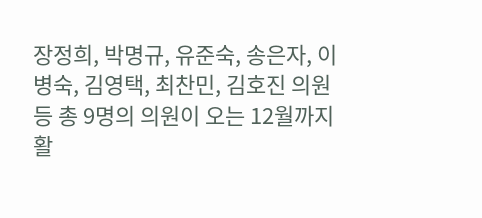장정희, 박명규, 유준숙, 송은자, 이병숙, 김영택, 최찬민, 김호진 의원 등 총 9명의 의원이 오는 12월까지 활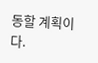동할 계획이다.